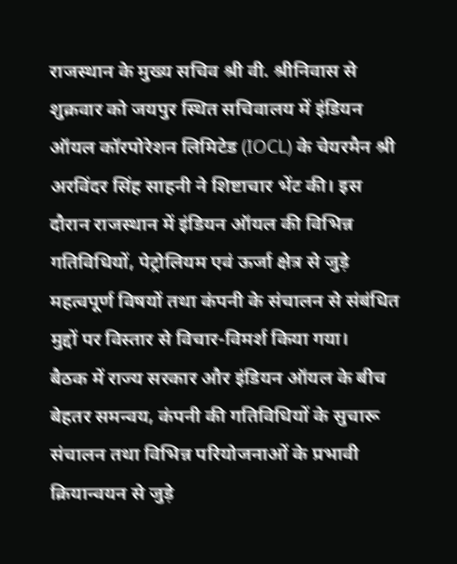राजस्थान के मुख्य सचिव श्री वी. श्रीनिवास से शुक्रवार को जयपुर स्थित सचिवालय में इंडियन ऑयल कॉरपोरेशन लिमिटेड (IOCL) के चेयरमैन श्री अरविंदर सिंह साहनी ने शिष्टाचार भेंट की। इस दौरान राजस्थान में इंडियन ऑयल की विभिन्न गतिविधियों, पेट्रोलियम एवं ऊर्जा क्षेत्र से जुड़े महत्वपूर्ण विषयों तथा कंपनी के संचालन से संबंधित मुद्दों पर विस्तार से विचार-विमर्श किया गया।
बैठक में राज्य सरकार और इंडियन ऑयल के बीच बेहतर समन्वय, कंपनी की गतिविधियों के सुचारू संचालन तथा विभिन्न परियोजनाओं के प्रभावी क्रियान्वयन से जुड़े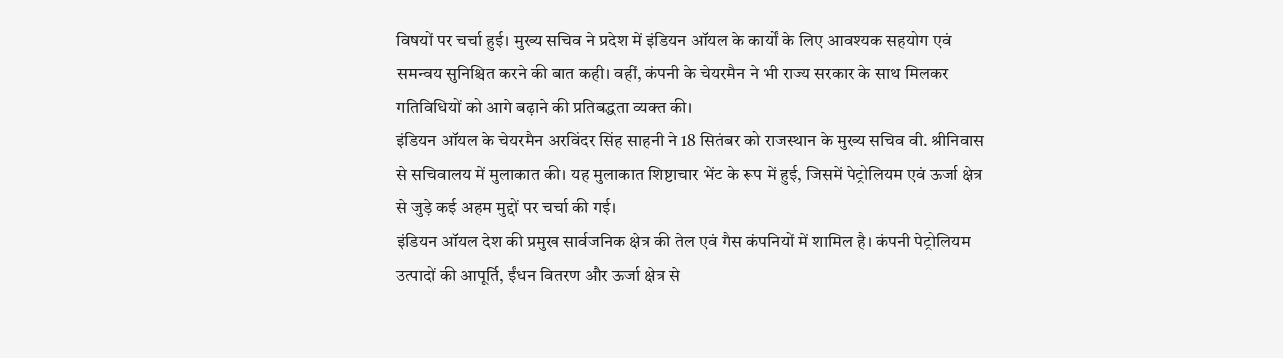विषयों पर चर्चा हुई। मुख्य सचिव ने प्रदेश में इंडियन ऑयल के कार्यों के लिए आवश्यक सहयोग एवं समन्वय सुनिश्चित करने की बात कही। वहीं, कंपनी के चेयरमैन ने भी राज्य सरकार के साथ मिलकर गतिविधियों को आगे बढ़ाने की प्रतिबद्धता व्यक्त की।
इंडियन ऑयल के चेयरमैन अरविंदर सिंह साहनी ने 18 सितंबर को राजस्थान के मुख्य सचिव वी. श्रीनिवास से सचिवालय में मुलाकात की। यह मुलाकात शिष्टाचार भेंट के रूप में हुई, जिसमें पेट्रोलियम एवं ऊर्जा क्षेत्र से जुड़े कई अहम मुद्दों पर चर्चा की गई।
इंडियन ऑयल देश की प्रमुख सार्वजनिक क्षेत्र की तेल एवं गैस कंपनियों में शामिल है। कंपनी पेट्रोलियम उत्पादों की आपूर्ति, ईंधन वितरण और ऊर्जा क्षेत्र से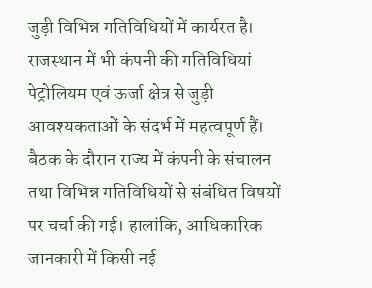जुड़ी विभिन्न गतिविधियों में कार्यरत है। राजस्थान में भी कंपनी की गतिविधियां पेट्रोलियम एवं ऊर्जा क्षेत्र से जुड़ी आवश्यकताओं के संदर्भ में महत्वपूर्ण हैं।
बैठक के दौरान राज्य में कंपनी के संचालन तथा विभिन्न गतिविधियों से संबंधित विषयों पर चर्चा की गई। हालांकि, आधिकारिक जानकारी में किसी नई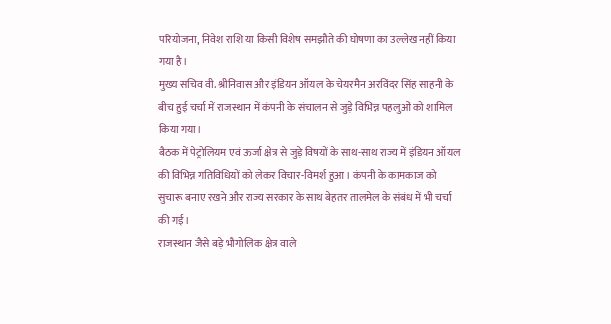परियोजना, निवेश राशि या किसी विशेष समझौते की घोषणा का उल्लेख नहीं किया गया है।
मुख्य सचिव वी. श्रीनिवास और इंडियन ऑयल के चेयरमैन अरविंदर सिंह साहनी के बीच हुई चर्चा में राजस्थान में कंपनी के संचालन से जुड़े विभिन्न पहलुओं को शामिल किया गया।
बैठक में पेट्रोलियम एवं ऊर्जा क्षेत्र से जुड़े विषयों के साथ-साथ राज्य में इंडियन ऑयल की विभिन्न गतिविधियों को लेकर विचार-विमर्श हुआ। कंपनी के कामकाज को सुचारू बनाए रखने और राज्य सरकार के साथ बेहतर तालमेल के संबंध में भी चर्चा की गई।
राजस्थान जैसे बड़े भौगोलिक क्षेत्र वाले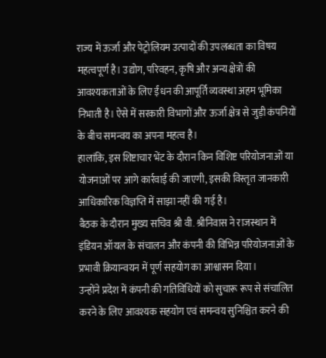राज्य में ऊर्जा और पेट्रोलियम उत्पादों की उपलब्धता का विषय महत्वपूर्ण है। उद्योग, परिवहन, कृषि और अन्य क्षेत्रों की आवश्यकताओं के लिए ईंधन की आपूर्ति व्यवस्था अहम भूमिका निभाती है। ऐसे में सरकारी विभागों और ऊर्जा क्षेत्र से जुड़ी कंपनियों के बीच समन्वय का अपना महत्व है।
हालांकि, इस शिष्टाचार भेंट के दौरान किन विशिष्ट परियोजनाओं या योजनाओं पर आगे कार्रवाई की जाएगी, इसकी विस्तृत जानकारी आधिकारिक विज्ञप्ति में साझा नहीं की गई है।
बैठक के दौरान मुख्य सचिव श्री वी. श्रीनिवास ने राजस्थान में इंडियन ऑयल के संचालन और कंपनी की विभिन्न परियोजनाओं के प्रभावी क्रियान्वयन में पूर्ण सहयोग का आश्वासन दिया।
उन्होंने प्रदेश में कंपनी की गतिविधियों को सुचारू रूप से संचालित करने के लिए आवश्यक सहयोग एवं समन्वय सुनिश्चित करने की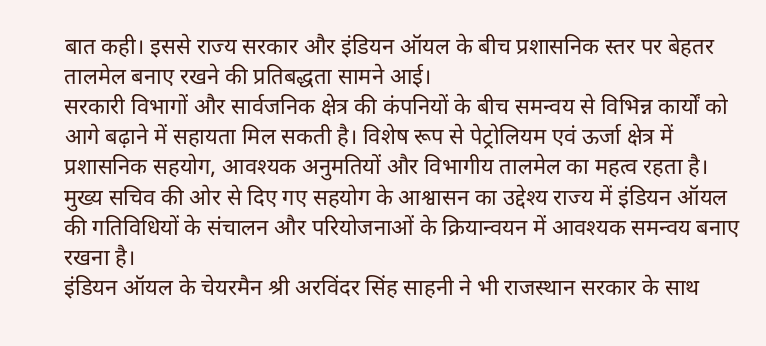बात कही। इससे राज्य सरकार और इंडियन ऑयल के बीच प्रशासनिक स्तर पर बेहतर तालमेल बनाए रखने की प्रतिबद्धता सामने आई।
सरकारी विभागों और सार्वजनिक क्षेत्र की कंपनियों के बीच समन्वय से विभिन्न कार्यों को आगे बढ़ाने में सहायता मिल सकती है। विशेष रूप से पेट्रोलियम एवं ऊर्जा क्षेत्र में प्रशासनिक सहयोग, आवश्यक अनुमतियों और विभागीय तालमेल का महत्व रहता है।
मुख्य सचिव की ओर से दिए गए सहयोग के आश्वासन का उद्देश्य राज्य में इंडियन ऑयल की गतिविधियों के संचालन और परियोजनाओं के क्रियान्वयन में आवश्यक समन्वय बनाए रखना है।
इंडियन ऑयल के चेयरमैन श्री अरविंदर सिंह साहनी ने भी राजस्थान सरकार के साथ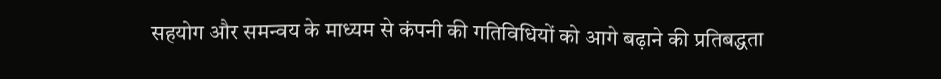सहयोग और समन्वय के माध्यम से कंपनी की गतिविधियों को आगे बढ़ाने की प्रतिबद्धता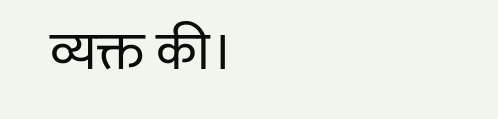व्यक्त की।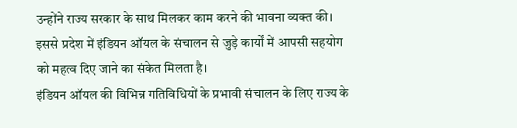उन्होंने राज्य सरकार के साथ मिलकर काम करने की भावना व्यक्त की। इससे प्रदेश में इंडियन ऑयल के संचालन से जुड़े कार्यों में आपसी सहयोग को महत्व दिए जाने का संकेत मिलता है।
इंडियन ऑयल की विभिन्न गतिविधियों के प्रभावी संचालन के लिए राज्य के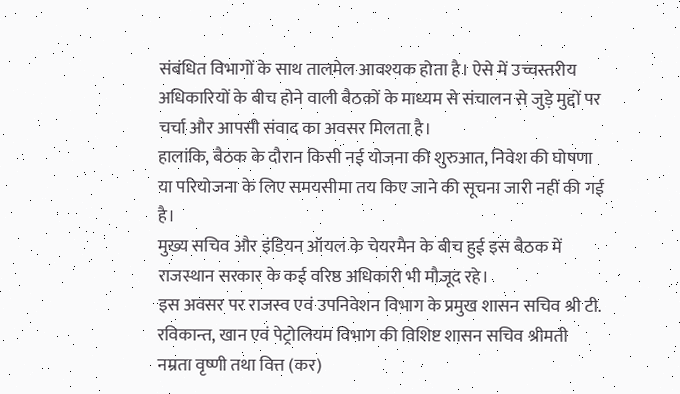संबंधित विभागों के साथ तालमेल आवश्यक होता है। ऐसे में उच्चस्तरीय अधिकारियों के बीच होने वाली बैठकों के माध्यम से संचालन से जुड़े मुद्दों पर चर्चा और आपसी संवाद का अवसर मिलता है।
हालांकि, बैठक के दौरान किसी नई योजना की शुरुआत, निवेश की घोषणा या परियोजना के लिए समयसीमा तय किए जाने की सूचना जारी नहीं की गई है।
मुख्य सचिव और इंडियन ऑयल के चेयरमैन के बीच हुई इस बैठक में राजस्थान सरकार के कई वरिष्ठ अधिकारी भी मौजूद रहे।
इस अवसर पर राजस्व एवं उपनिवेशन विभाग के प्रमुख शासन सचिव श्री टी. रविकान्त, खान एवं पेट्रोलियम विभाग की विशिष्ट शासन सचिव श्रीमती नम्रता वृष्णी तथा वित्त (कर)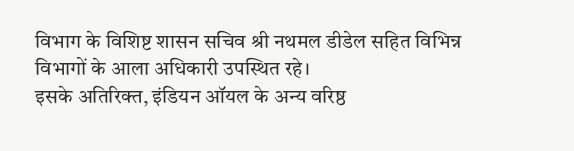विभाग के विशिष्ट शासन सचिव श्री नथमल डीडेल सहित विभिन्न विभागों के आला अधिकारी उपस्थित रहे।
इसके अतिरिक्त, इंडियन ऑयल के अन्य वरिष्ठ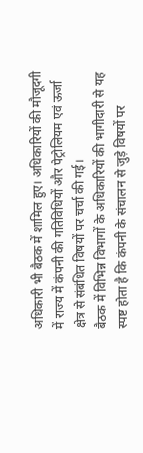अधिकारी भी बैठक में शामिल हुए। अधिकारियों की मौजूदगी में राज्य में कंपनी की गतिविधियों और पेट्रोलियम एवं ऊर्जा क्षेत्र से संबंधित विषयों पर चर्चा की गई।
बैठक में विभिन्न विभागों के अधिकारियों की भागीदारी से यह स्पष्ट होता है कि कंपनी के संचालन से जुड़े विषयों पर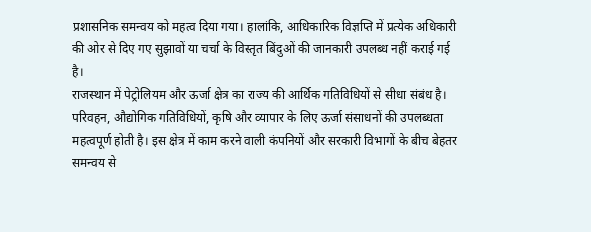प्रशासनिक समन्वय को महत्व दिया गया। हालांकि, आधिकारिक विज्ञप्ति में प्रत्येक अधिकारी की ओर से दिए गए सुझावों या चर्चा के विस्तृत बिंदुओं की जानकारी उपलब्ध नहीं कराई गई है।
राजस्थान में पेट्रोलियम और ऊर्जा क्षेत्र का राज्य की आर्थिक गतिविधियों से सीधा संबंध है। परिवहन, औद्योगिक गतिविधियों, कृषि और व्यापार के लिए ऊर्जा संसाधनों की उपलब्धता महत्वपूर्ण होती है। इस क्षेत्र में काम करने वाली कंपनियों और सरकारी विभागों के बीच बेहतर समन्वय से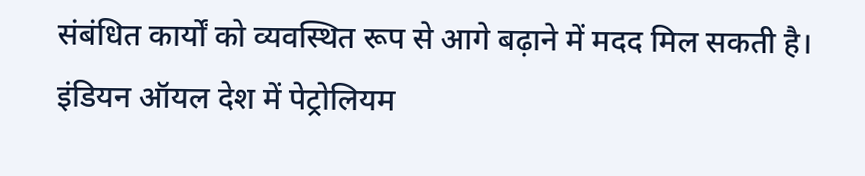संबंधित कार्यों को व्यवस्थित रूप से आगे बढ़ाने में मदद मिल सकती है।
इंडियन ऑयल देश में पेट्रोलियम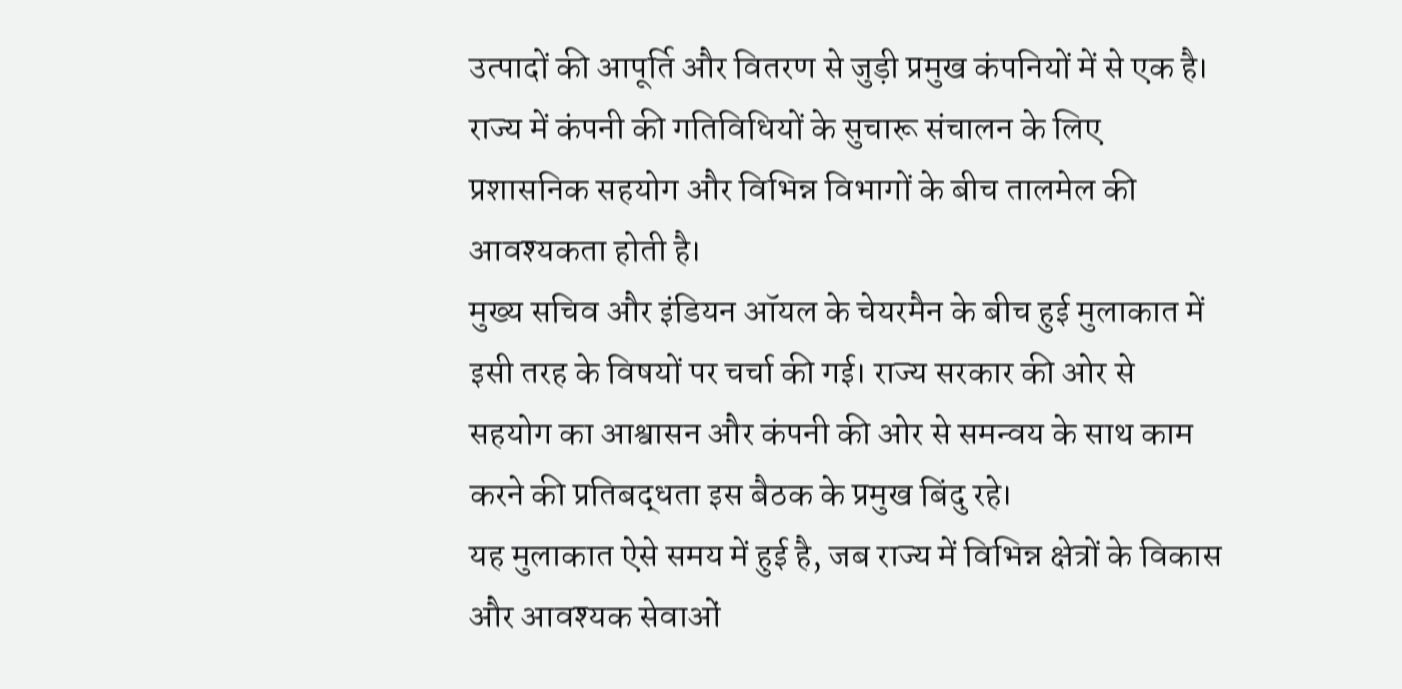उत्पादों की आपूर्ति और वितरण से जुड़ी प्रमुख कंपनियों में से एक है। राज्य में कंपनी की गतिविधियों के सुचारू संचालन के लिए प्रशासनिक सहयोग और विभिन्न विभागों के बीच तालमेल की आवश्यकता होती है।
मुख्य सचिव और इंडियन ऑयल के चेयरमैन के बीच हुई मुलाकात में इसी तरह के विषयों पर चर्चा की गई। राज्य सरकार की ओर से सहयोग का आश्वासन और कंपनी की ओर से समन्वय के साथ काम करने की प्रतिबद्धता इस बैठक के प्रमुख बिंदु रहे।
यह मुलाकात ऐसे समय में हुई है, जब राज्य में विभिन्न क्षेत्रों के विकास और आवश्यक सेवाओं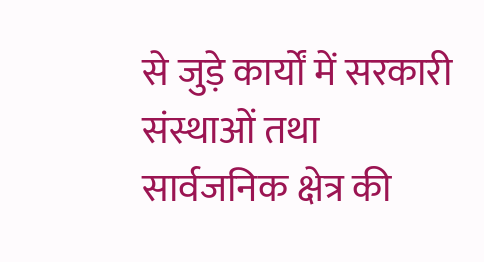से जुड़े कार्यों में सरकारी संस्थाओं तथा सार्वजनिक क्षेत्र की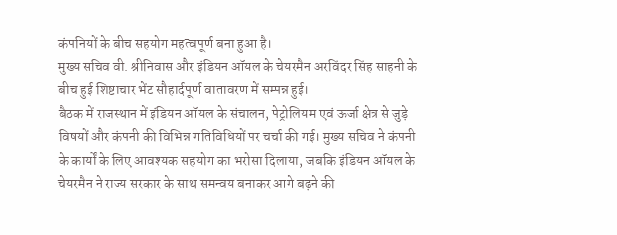कंपनियों के बीच सहयोग महत्वपूर्ण बना हुआ है।
मुख्य सचिव वी. श्रीनिवास और इंडियन ऑयल के चेयरमैन अरविंदर सिंह साहनी के बीच हुई शिष्टाचार भेंट सौहार्दपूर्ण वातावरण में सम्पन्न हुई।
बैठक में राजस्थान में इंडियन ऑयल के संचालन, पेट्रोलियम एवं ऊर्जा क्षेत्र से जुड़े विषयों और कंपनी की विभिन्न गतिविधियों पर चर्चा की गई। मुख्य सचिव ने कंपनी के कार्यों के लिए आवश्यक सहयोग का भरोसा दिलाया, जबकि इंडियन ऑयल के चेयरमैन ने राज्य सरकार के साथ समन्वय बनाकर आगे बढ़ने की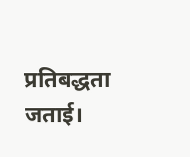प्रतिबद्धता जताई।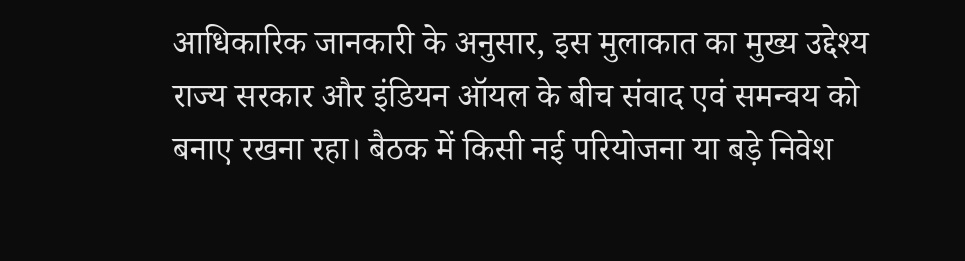आधिकारिक जानकारी के अनुसार, इस मुलाकात का मुख्य उद्देश्य राज्य सरकार और इंडियन ऑयल के बीच संवाद एवं समन्वय को बनाए रखना रहा। बैठक में किसी नई परियोजना या बड़े निवेश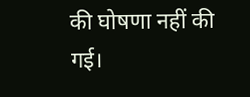की घोषणा नहीं की गई।